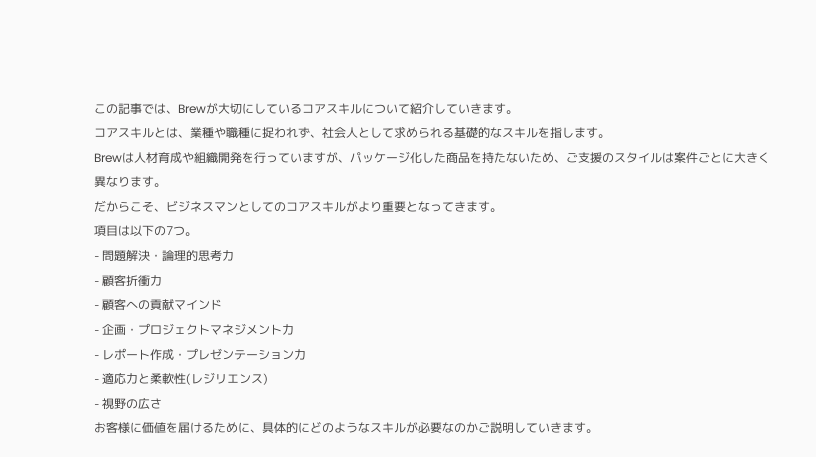この記事では、Brewが大切にしているコアスキルについて紹介していきます。
コアスキルとは、業種や職種に捉われず、社会人として求められる基礎的なスキルを指します。
Brewは人材育成や組織開発を行っていますが、パッケージ化した商品を持たないため、ご支援のスタイルは案件ごとに大きく異なります。
だからこそ、ビジネスマンとしてのコアスキルがより重要となってきます。
項目は以下の7つ。
- 問題解決・論理的思考力
- 顧客折衝力
- 顧客への貢献マインド
- 企画・プロジェクトマネジメント力
- レポート作成・プレゼンテーション力
- 適応力と柔軟性(レジリエンス)
- 視野の広さ
お客様に価値を届けるために、具体的にどのようなスキルが必要なのかご説明していきます。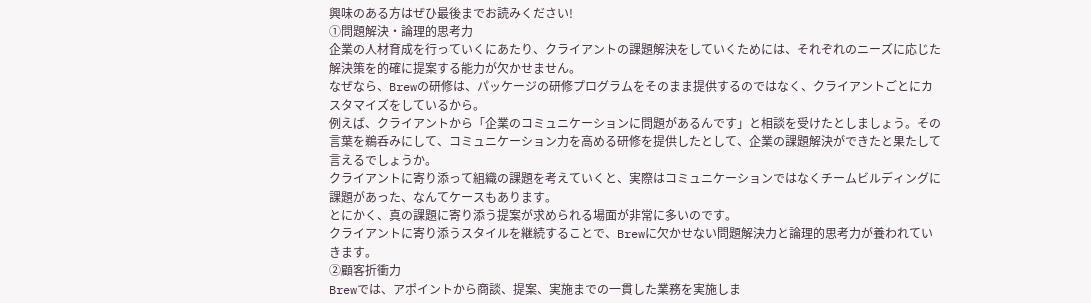興味のある方はぜひ最後までお読みください!
①問題解決・論理的思考力
企業の人材育成を行っていくにあたり、クライアントの課題解決をしていくためには、それぞれのニーズに応じた解決策を的確に提案する能力が欠かせません。
なぜなら、Brewの研修は、パッケージの研修プログラムをそのまま提供するのではなく、クライアントごとにカスタマイズをしているから。
例えば、クライアントから「企業のコミュニケーションに問題があるんです」と相談を受けたとしましょう。その言葉を鵜呑みにして、コミュニケーション力を高める研修を提供したとして、企業の課題解決ができたと果たして言えるでしょうか。
クライアントに寄り添って組織の課題を考えていくと、実際はコミュニケーションではなくチームビルディングに課題があった、なんてケースもあります。
とにかく、真の課題に寄り添う提案が求められる場面が非常に多いのです。
クライアントに寄り添うスタイルを継続することで、Brewに欠かせない問題解決力と論理的思考力が養われていきます。
②顧客折衝力
Brewでは、アポイントから商談、提案、実施までの一貫した業務を実施しま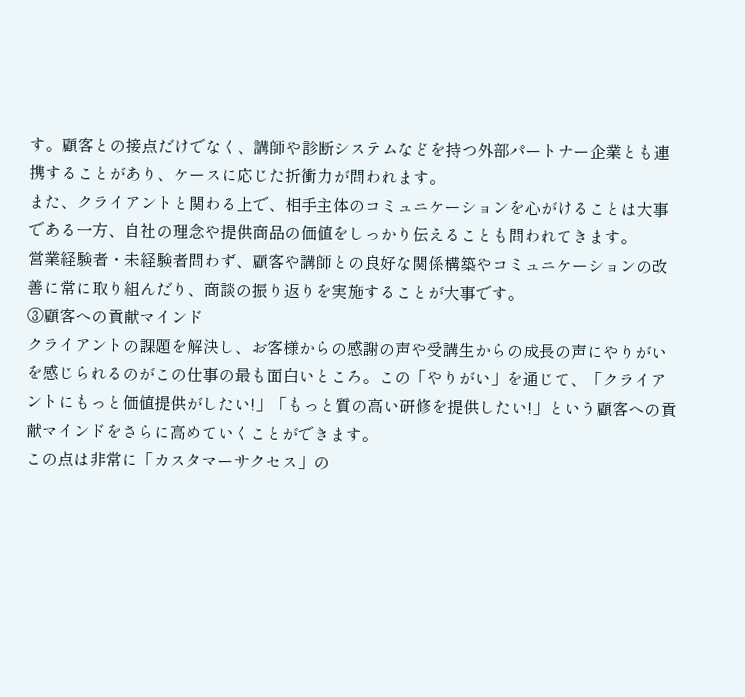す。顧客との接点だけでなく、講師や診断システムなどを持つ外部パートナー企業とも連携することがあり、ケースに応じた折衝力が問われます。
また、クライアントと関わる上で、相手主体のコミュニケーションを心がけることは大事である一方、自社の理念や提供商品の価値をしっかり伝えることも問われてきます。
営業経験者・未経験者問わず、顧客や講師との良好な関係構築やコミュニケーションの改善に常に取り組んだり、商談の振り返りを実施することが大事です。
③顧客への貢献マインド
クライアントの課題を解決し、お客様からの感謝の声や受講生からの成長の声にやりがいを感じられるのがこの仕事の最も面白いところ。この「やりがい」を通じて、「クライアントにもっと価値提供がしたい!」「もっと質の高い研修を提供したい!」という顧客への貢献マインドをさらに高めていくことができます。
この点は非常に「カスタマーサクセス」の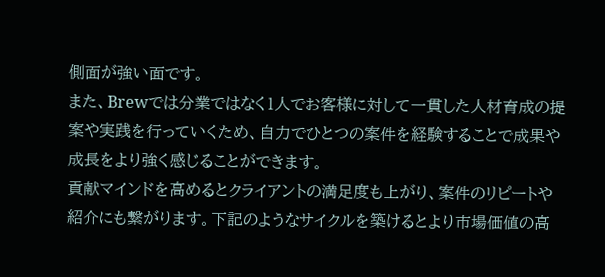側面が強い面です。
また、Brewでは分業ではなく1人でお客様に対して一貫した人材育成の提案や実践を行っていくため、自力でひとつの案件を経験することで成果や成長をより強く感じることができます。
貢献マインドを高めるとクライアントの満足度も上がり、案件のリピートや紹介にも繋がります。下記のようなサイクルを築けるとより市場価値の高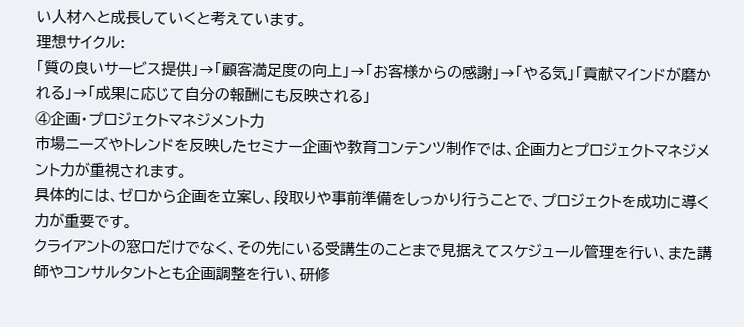い人材へと成長していくと考えています。
理想サイクル:
「質の良いサービス提供」→「顧客満足度の向上」→「お客様からの感謝」→「やる気」「貢献マインドが磨かれる」→「成果に応じて自分の報酬にも反映される」
④企画・プロジェクトマネジメント力
市場ニーズやトレンドを反映したセミナー企画や教育コンテンツ制作では、企画力とプロジェクトマネジメント力が重視されます。
具体的には、ゼロから企画を立案し、段取りや事前準備をしっかり行うことで、プロジェクトを成功に導く力が重要です。
クライアントの窓口だけでなく、その先にいる受講生のことまで見据えてスケジュール管理を行い、また講師やコンサルタントとも企画調整を行い、研修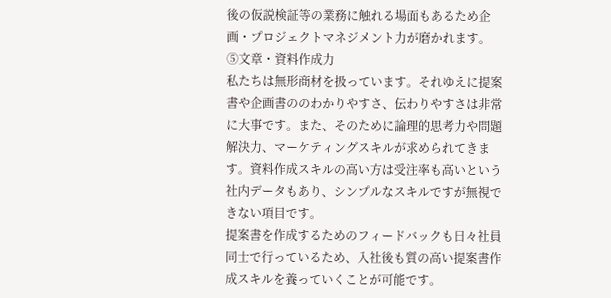後の仮説検証等の業務に触れる場面もあるため企画・プロジェクトマネジメント力が磨かれます。
⑤文章・資料作成力
私たちは無形商材を扱っています。それゆえに提案書や企画書ののわかりやすさ、伝わりやすさは非常に大事です。また、そのために論理的思考力や問題解決力、マーケティングスキルが求められてきます。資料作成スキルの高い方は受注率も高いという社内データもあり、シンプルなスキルですが無視できない項目です。
提案書を作成するためのフィードバックも日々社員同士で行っているため、入社後も質の高い提案書作成スキルを養っていくことが可能です。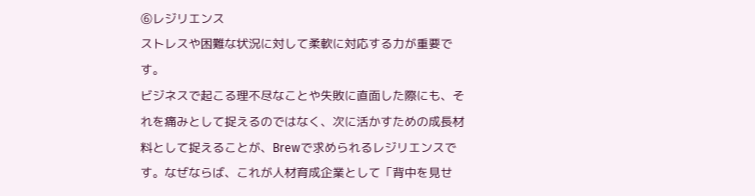⑥レジリエンス
ストレスや困難な状況に対して柔軟に対応する力が重要です。
ビジネスで起こる理不尽なことや失敗に直面した際にも、それを痛みとして捉えるのではなく、次に活かすための成長材料として捉えることが、Brewで求められるレジリエンスです。なぜならば、これが人材育成企業として「背中を見せ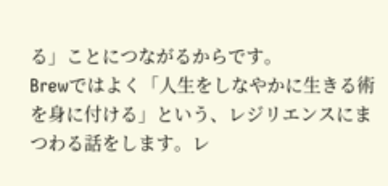る」ことにつながるからです。
Brewではよく「人生をしなやかに生きる術を身に付ける」という、レジリエンスにまつわる話をします。レ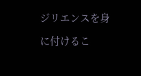ジリエンスを身に付けるこ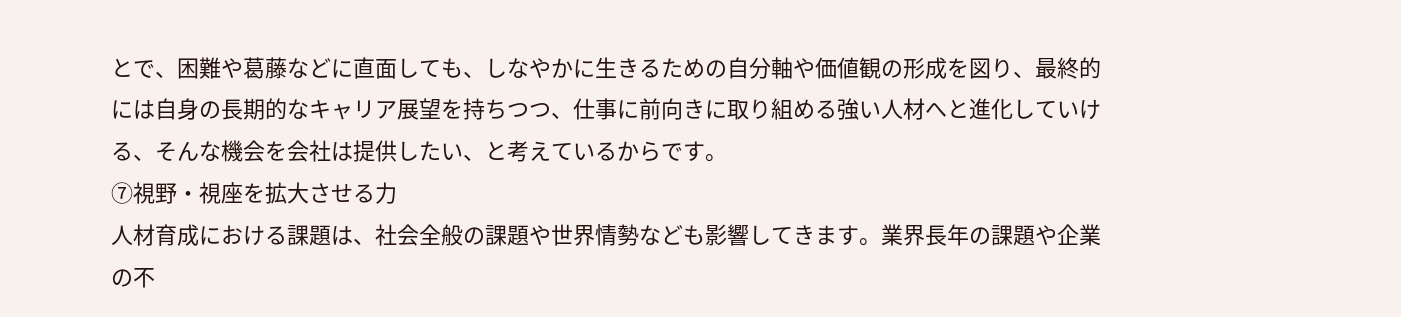とで、困難や葛藤などに直面しても、しなやかに生きるための自分軸や価値観の形成を図り、最終的には自身の長期的なキャリア展望を持ちつつ、仕事に前向きに取り組める強い人材へと進化していける、そんな機会を会社は提供したい、と考えているからです。
⑦視野・視座を拡大させる力
人材育成における課題は、社会全般の課題や世界情勢なども影響してきます。業界長年の課題や企業の不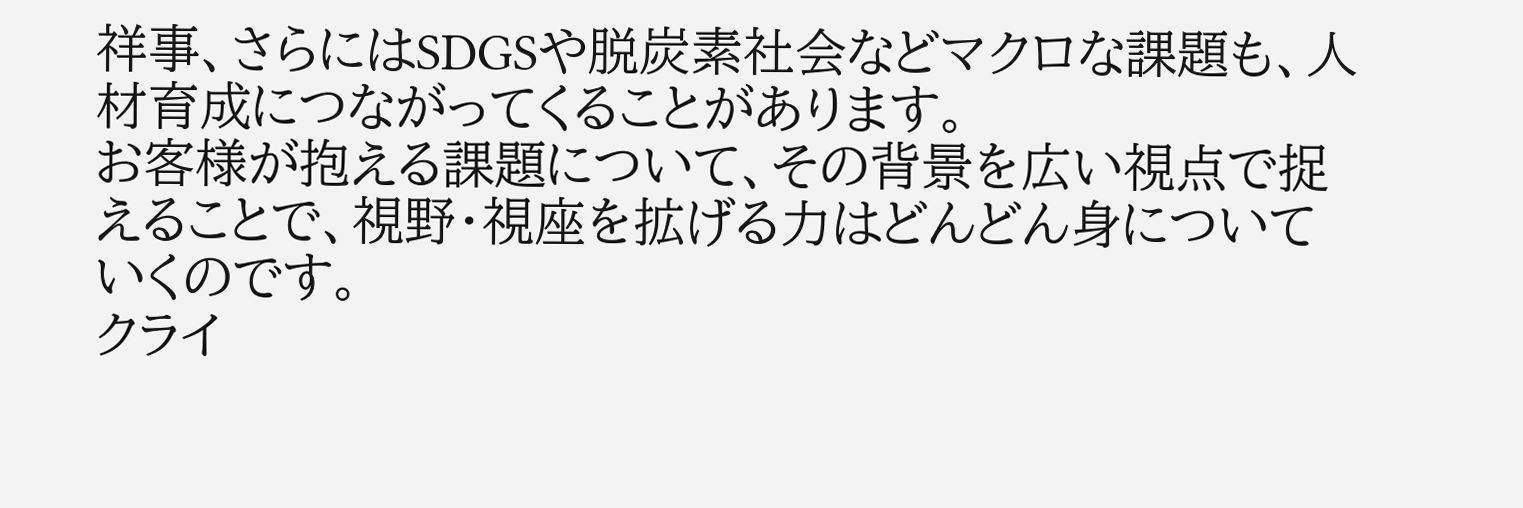祥事、さらにはSDGSや脱炭素社会などマクロな課題も、人材育成につながってくることがあります。
お客様が抱える課題について、その背景を広い視点で捉えることで、視野・視座を拡げる力はどんどん身についていくのです。
クライ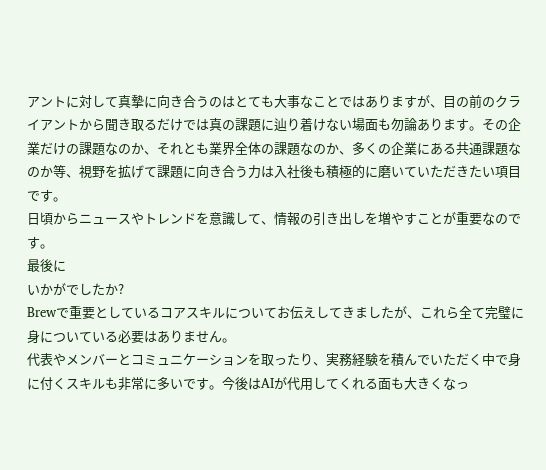アントに対して真摯に向き合うのはとても大事なことではありますが、目の前のクライアントから聞き取るだけでは真の課題に辿り着けない場面も勿論あります。その企業だけの課題なのか、それとも業界全体の課題なのか、多くの企業にある共通課題なのか等、視野を拡げて課題に向き合う力は入社後も積極的に磨いていただきたい項目です。
日頃からニュースやトレンドを意識して、情報の引き出しを増やすことが重要なのです。
最後に
いかがでしたか?
Brewで重要としているコアスキルについてお伝えしてきましたが、これら全て完璧に身についている必要はありません。
代表やメンバーとコミュニケーションを取ったり、実務経験を積んでいただく中で身に付くスキルも非常に多いです。今後はAIが代用してくれる面も大きくなっ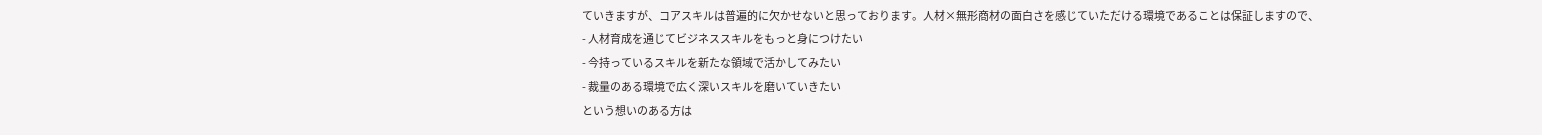ていきますが、コアスキルは普遍的に欠かせないと思っております。人材×無形商材の面白さを感じていただける環境であることは保証しますので、
- 人材育成を通じてビジネススキルをもっと身につけたい
- 今持っているスキルを新たな領域で活かしてみたい
- 裁量のある環境で広く深いスキルを磨いていきたい
という想いのある方は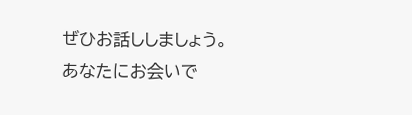ぜひお話ししましょう。
あなたにお会いで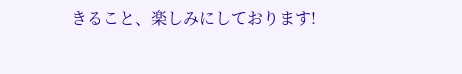きること、楽しみにしております!